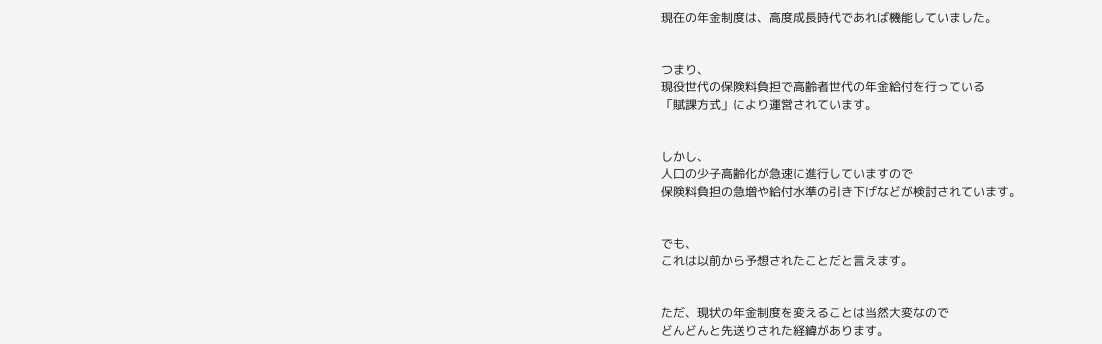現在の年金制度は、高度成長時代であれば機能していました。


つまり、
現役世代の保険料負担で高齢者世代の年金給付を行っている
「賦課方式」により運営されています。


しかし、
人口の少子高齢化が急速に進行していますので
保険料負担の急増や給付水準の引き下げなどが検討されています。


でも、
これは以前から予想されたことだと言えます。


ただ、現状の年金制度を変えることは当然大変なので
どんどんと先送りされた経緯があります。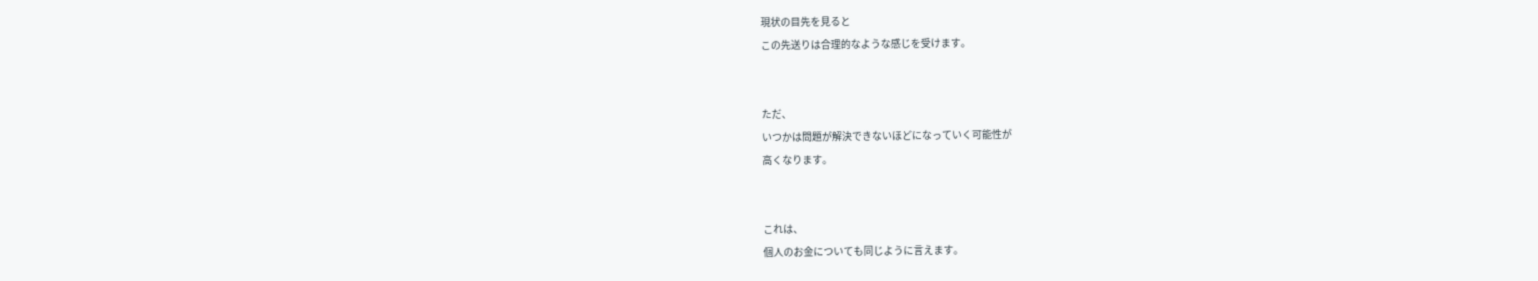現状の目先を見ると
この先送りは合理的なような感じを受けます。


ただ、
いつかは問題が解決できないほどになっていく可能性が
高くなります。


これは、
個人のお金についても同じように言えます。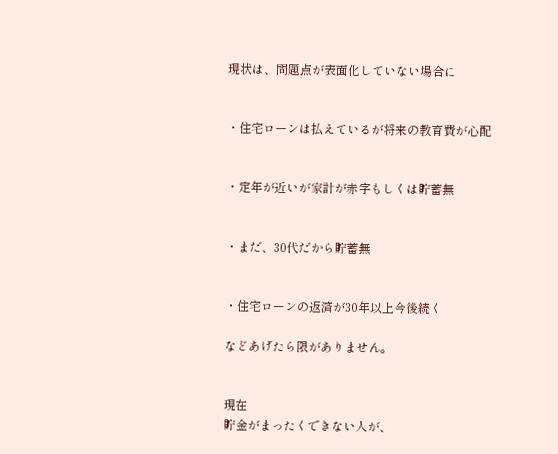現状は、問題点が表面化していない場合に


・住宅ローンは払えているが将来の教育費が心配


・定年が近いが家計が赤字もしくは貯蓄無


・まだ、30代だから貯蓄無


・住宅ローンの返済が30年以上今後続く

などあげたら限がありません。


現在
貯金がまったくできない人が、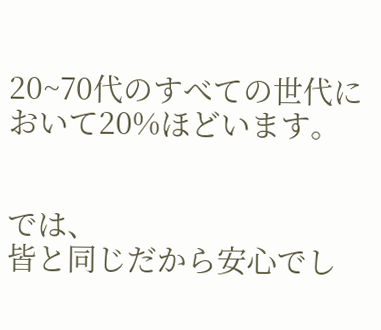20~70代のすべての世代において20%ほどいます。


では、
皆と同じだから安心でし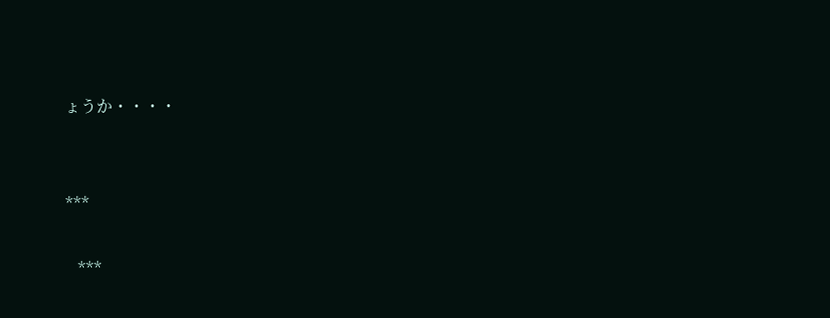ょうか・・・・


***

   ***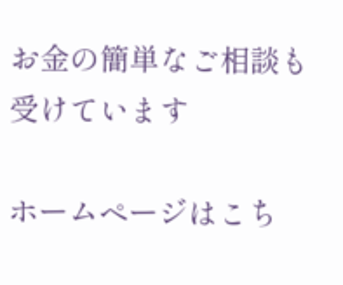お金の簡単なご相談も受けています

ホームページはこち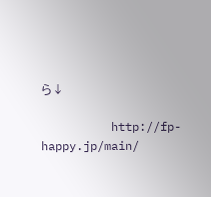ら↓

          http://fp-happy.jp/main/